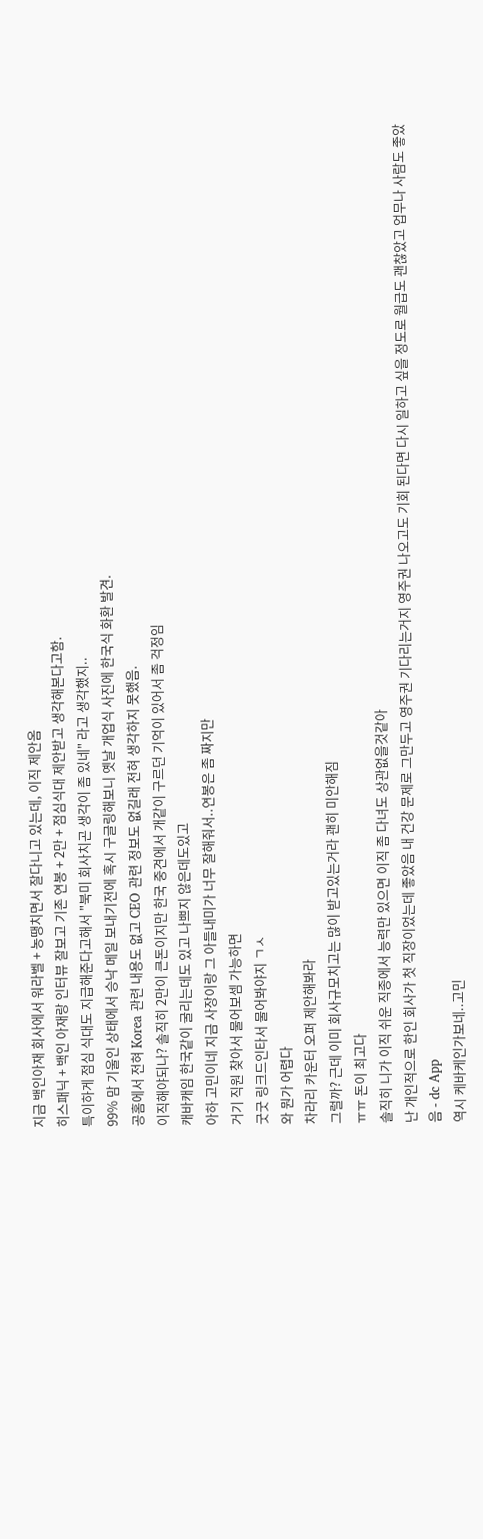지금 백인아재 회사에서 워라벨 + 농땡치면서 잘다니고 있는데, 이직 제안옴
히스패닉 + 백인 아재랑 인터뷰 잘보고 기존 연봉 + 2만 + 점심식대 제안받고 생각해본다고함.
특이하게 점심 식대도 지급해준다고해서 "북미 회사치곤 생각이 좀 있네" 라고 생각했지..
99% 맘 기울인 상태에서 승낙 메일 보내기전에 혹시 구글링해보니 옛날 개업식 사진에 한국식 화환 발견.
공홈에서 전혀 Korea 관련 내용도 없고 CEO 관련 정보도 없길래 전혀 생각하지 못했음.
이직해야되나? 솔직히 2만이 큰돈이지만 한국 중견에서 개같이 구르던 기억이 있어서 좀 걱정임
캐바캐임 한국같이 굴리는데도 있고 나쁘지 않은데도있고
아하 고민이네 지금 사장이랑 그 아들내미가 너무 잘해줘서..연봉은 좀 짜지만
거기 직원 찾아서 물어보셈 가능하면
굿굿 링크드인타서 물어봐야지 ㄱㅅ
와 뭔가 어렵다
차라리 카운터 오퍼 제안해봐라
그럴까? 근데 이미 회사규모치고는 많이 받고있는거라 괜히 미안해짐
ㅠㅠ 돈이 최고다
솔직히 니가 이직 쉬운 직종에서 능력만 있으면 이직 좀 다녀도 상관없을것같아
난 개인적으로 한인 회사가 첫 직장이었는데 좋았음 내 건강 문제로 그만두고 영주권 기다리는거지 영주권 나오고도 기회 된다면 다시 일하고 싶을 정도로 월급도 괜찮았고 업무나 사람도 좋았음 - dc App
역시 케바케인가보네..고민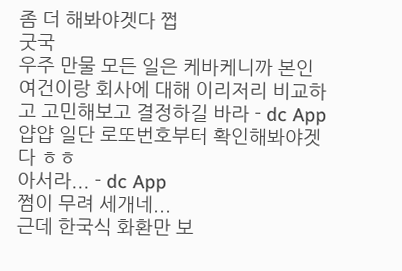좀 더 해봐야겟다 쩝
굿국
우주 만물 모든 일은 케바케니까 본인 여건이랑 회사에 대해 이리저리 비교하고 고민해보고 결정하길 바라 - dc App
얍얍 일단 로또번호부터 확인해봐야겟다 ㅎㅎ
아서라... - dc App
쩜이 무려 세개네...
근데 한국식 화환만 보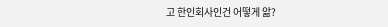고 한인회사인건 어떻게 앎?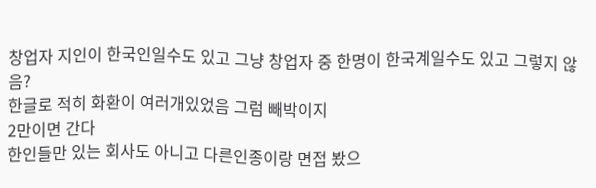창업자 지인이 한국인일수도 있고 그냥 창업자 중 한명이 한국계일수도 있고 그렇지 않음?
한글로 적히 화환이 여러개있었음 그럼 빼박이지
2만이면 간다
한인들만 있는 회사도 아니고 다른인종이랑 면접 봤으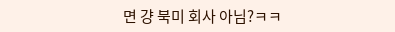면 걍 북미 회사 아님?ㅋㅋ